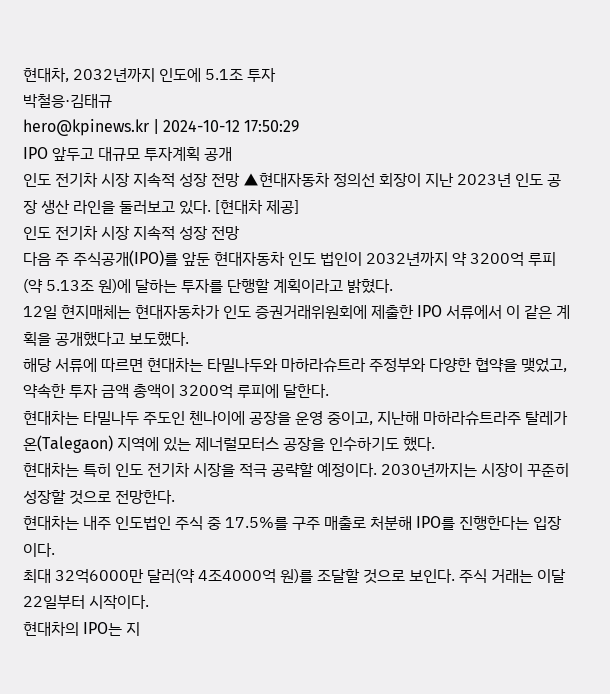현대차, 2032년까지 인도에 5.1조 투자
박철응·김태규
hero@kpinews.kr | 2024-10-12 17:50:29
IPO 앞두고 대규모 투자계획 공개
인도 전기차 시장 지속적 성장 전망 ▲현대자동차 정의선 회장이 지난 2023년 인도 공장 생산 라인을 둘러보고 있다. [현대차 제공]
인도 전기차 시장 지속적 성장 전망
다음 주 주식공개(IPO)를 앞둔 현대자동차 인도 법인이 2032년까지 약 3200억 루피(약 5.13조 원)에 달하는 투자를 단행할 계획이라고 밝혔다.
12일 현지매체는 현대자동차가 인도 증권거래위원회에 제출한 IPO 서류에서 이 같은 계획을 공개했다고 보도했다.
해당 서류에 따르면 현대차는 타밀나두와 마하라슈트라 주정부와 다양한 협약을 맺었고, 약속한 투자 금액 총액이 3200억 루피에 달한다.
현대차는 타밀나두 주도인 첸나이에 공장을 운영 중이고, 지난해 마하라슈트라주 탈레가온(Talegaon) 지역에 있는 제너럴모터스 공장을 인수하기도 했다.
현대차는 특히 인도 전기차 시장을 적극 공략할 예정이다. 2030년까지는 시장이 꾸준히 성장할 것으로 전망한다.
현대차는 내주 인도법인 주식 중 17.5%를 구주 매출로 처분해 IPO를 진행한다는 입장이다.
최대 32억6000만 달러(약 4조4000억 원)를 조달할 것으로 보인다. 주식 거래는 이달 22일부터 시작이다.
현대차의 IPO는 지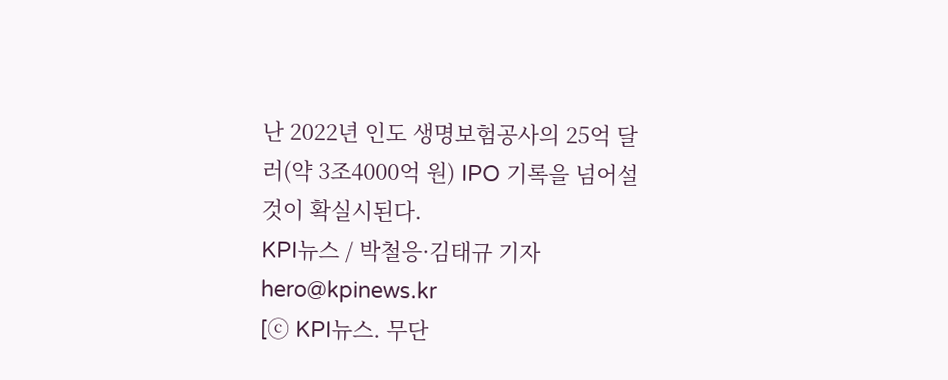난 2022년 인도 생명보험공사의 25억 달러(약 3조4000억 원) IPO 기록을 넘어설 것이 확실시된다.
KPI뉴스 / 박철응·김태규 기자 hero@kpinews.kr
[ⓒ KPI뉴스. 무단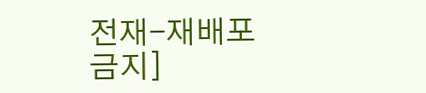전재-재배포 금지]